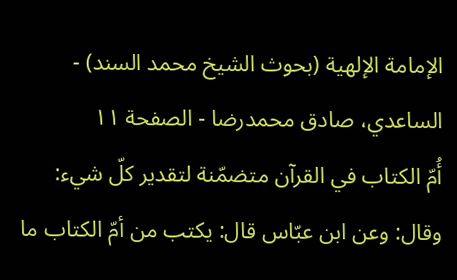الإمامة الإلهية (بحوث الشيخ محمد السند) - الساعدي، صادق محمدرضا - الصفحة ١١
أُمّ الكتاب في القرآن متضمّنة لتقدير كلّ شيء:
وقال: وعن ابن عبّاس قال: يكتب من أمّ الكتاب ما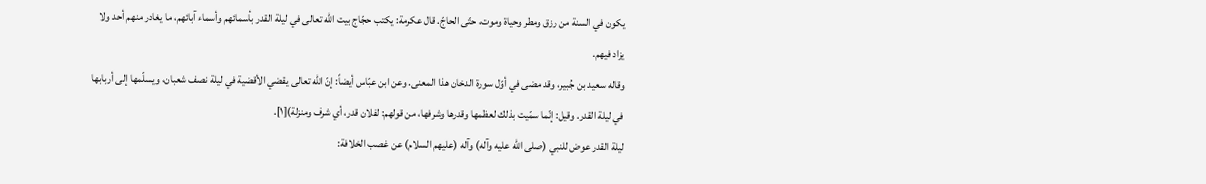يكون في السنة من رزق ومطر وحياة وموت، حتّى الحاجّ. قال عكرمة: يكتب حجّاج بيت الله تعالى في ليلة القدر بأسمائهم وأسماء آبائهم، ما يغادر منهم أحد ولا يزاد فيهم.
وقاله سعيد بن جُبير، وقد مضى في أوّل سورة الدخان هذا المعنى. وعن ابن عبّاس أيضاً: إنّ الله تعالى يقضي الأقضية في ليلة نصف شعبان، ويسلّمها إلى أربابها في ليلة القدر. وقيل: إنّما سمّيت بذلك لعظمها وقدرها وشرفها، من قولهم: لفلان قدر، أي شرف ومنزلة)[١].
ليلة القدر عوض للنبي (صلى الله عليه وآله) وآله (عليهم السلام) عن غصب الخلافة: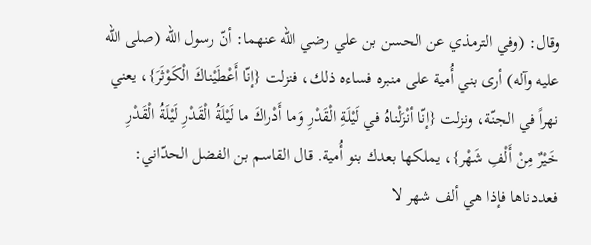وقال: (وفي الترمذي عن الحسن بن علي رضي الله عنهما: أنّ رسول الله (صلى الله عليه وآله) أرى بني أُمية على منبره فساءه ذلك، فنزلت {إنّا أَعْطَيْناكَ الْكَوْثَرَ}، يعني نهراً في الجنّة، ونزلت {إنّا أنْزَلْناهُ في لَيْلَةِ الْقَدْرِ وَما أَدْراكَ ما لَيْلَةُ الْقَدْرِ لَيْلَةُ الْقَدْرِ خَيْرٌ مِنْ أَلْفِ شَهْر}، يملكها بعدك بنو أُمية. قال القاسم بن الفضل الحدّاني: فعددناها فإذا هي ألف شهر لا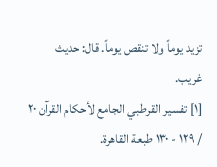تزيد يوماً ولا تنقص يوماً. قال: حديث غريب.
[١] تفسير القرطبي الجامع لأحكام القرآن ٢٠ / ١٢٩ - ١٣٠ طبعة القاهرة.